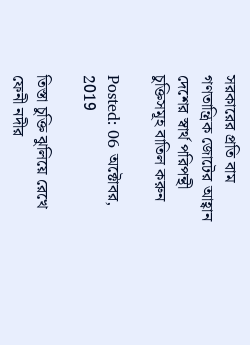সরকারের প্রতি বাম গণতান্ত্রিক জোটের আহ্বান দেশের স্বার্থ পরিপন্থী চুক্তিসমূহ বাতিল করুন

Posted: 06 অক্টোবর, 2019

তিস্তা চুক্তি ঝুলিয়ে রেখে ফেনী নদীর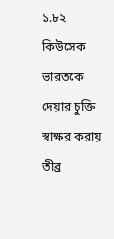১.৮২ কিউসেক ভারতকে দেয়ার চুক্তি স্বাক্ষর করায় তীব্র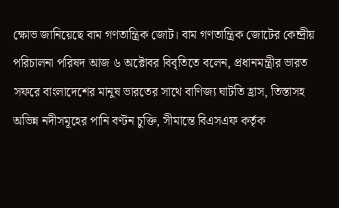ক্ষোভ জানিয়েছে বাম গণতান্ত্রিক জোট। বাম গণতান্ত্রিক জোটের কেন্দ্রীয় পরিচালনা পরিষদ আজ ৬ অক্টোবর বিবৃতিতে বলেন, প্রধানমন্ত্রীর ভারত সফরে বাংলাদেশের মানুষ ভারতের সাথে বাণিজ্য ঘাটতি হ্রাস, তিস্তাসহ অভিন্ন নদীসমূহের পানি বণ্টন চুক্তি, সীমান্তে বিএসএফ কর্তৃক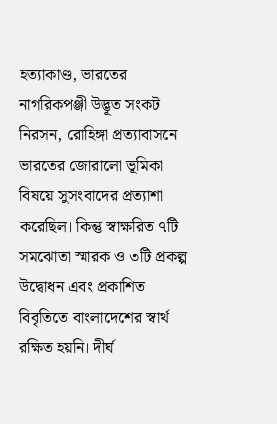হত্যাকাণ্ড, ভারতের নাগরিকপঞ্জী উদ্ভূত সংকট নিরসন, রোহিঙ্গা প্রত্যাবাসনে ভারতের জোরালো ভূমিকা বিষয়ে সুসংবাদের প্রত্যাশা করেছিল। কিন্তু স্বাক্ষরিত ৭টি সমঝোতা স্মারক ও ৩টি প্রকল্প উদ্বোধন এবং প্রকাশিত বিবৃতিতে বাংলাদেশের স্বার্থ রক্ষিত হয়নি। দীর্ঘ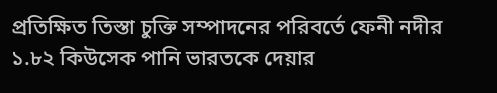প্রতিক্ষিত তিস্তা চুক্তি সম্পাদনের পরিবর্তে ফেনী নদীর ১.৮২ কিউসেক পানি ভারতকে দেয়ার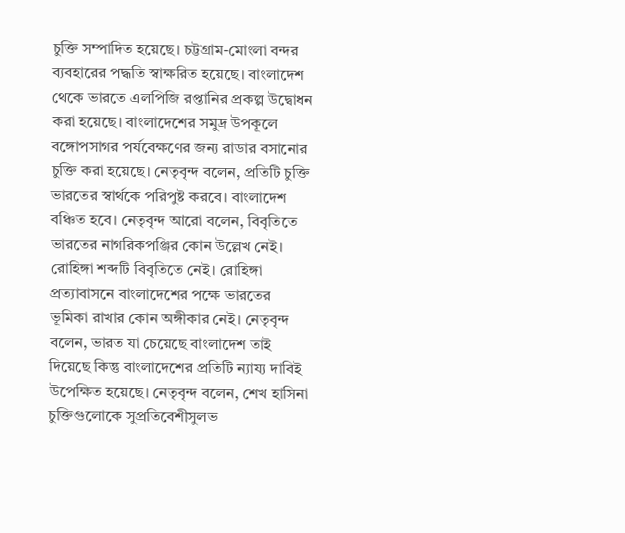চুক্তি সম্পাদিত হয়েছে। চট্টগ্রাম-মোংলা বন্দর ব্যবহারের পদ্ধতি স্বাক্ষরিত হয়েছে। বাংলাদেশ থেকে ভারতে এলপিজি রপ্তানির প্রকল্প উদ্বোধন করা হয়েছে। বাংলাদেশের সমুদ্র উপকূলে বঙ্গোপসাগর পর্যবেক্ষণের জন্য রাডার বসানোর চুক্তি করা হয়েছে। নেতৃবৃন্দ বলেন, প্রতিটি চুক্তি ভারতের স্বার্থকে পরিপুষ্ট করবে। বাংলাদেশ বঞ্চিত হবে। নেতৃবৃন্দ আরো বলেন, বিবৃতিতে ভারতের নাগরিকপঞ্জির কোন উল্লেখ নেই। রোহিঙ্গা শব্দটি বিবৃতিতে নেই। রোহিঙ্গা প্রত্যাবাসনে বাংলাদেশের পক্ষে ভারতের ভূমিকা রাখার কোন অঙ্গীকার নেই। নেতৃবৃন্দ বলেন, ভারত যা চেয়েছে বাংলাদেশ তাই দিয়েছে কিন্তু বাংলাদেশের প্রতিটি ন্যায্য দাবিই উপেক্ষিত হয়েছে। নেতৃবৃন্দ বলেন, শেখ হাসিনা চুক্তিগুলোকে সুপ্রতিবেশীসুলভ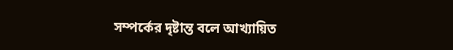সম্পর্কের দৃষ্টান্ত বলে আখ্যায়িত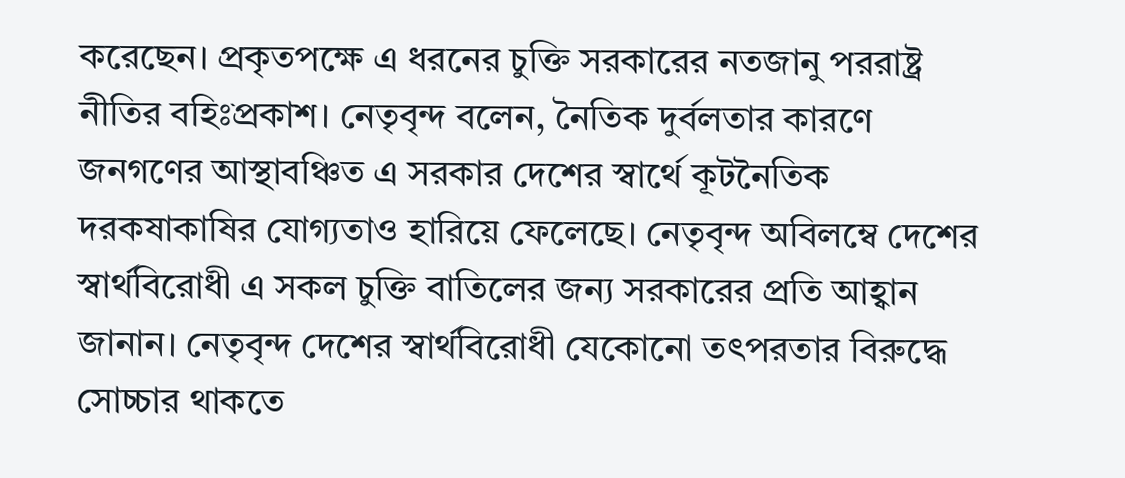করেছেন। প্রকৃতপক্ষে এ ধরনের চুক্তি সরকারের নতজানু পররাষ্ট্র নীতির বহিঃপ্রকাশ। নেতৃবৃন্দ বলেন, নৈতিক দুর্বলতার কারণে জনগণের আস্থাবঞ্চিত এ সরকার দেশের স্বার্থে কূটনৈতিক দরকষাকাষির যোগ্যতাও হারিয়ে ফেলেছে। নেতৃবৃন্দ অবিলম্বে দেশের স্বার্থবিরোধী এ সকল চুক্তি বাতিলের জন্য সরকারের প্রতি আহ্বান জানান। নেতৃবৃন্দ দেশের স্বার্থবিরোধী যেকোনো তৎপরতার বিরুদ্ধে সোচ্চার থাকতে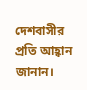দেশবাসীর প্রতি আহ্বান জানান।